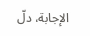الإجابة، دلّ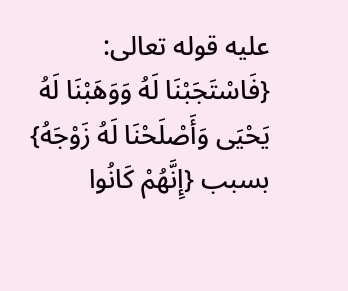عليه قوله تعالى: {فَاسْتَجَبْنَا لَهُ وَوَهَبْنَا لَهُ يَحْيَى وَأَصْلَحْنَا لَهُ زَوْجَهُ} بسبب {إِنَّهُمْ كَانُوا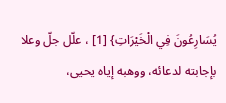يُسَارِعُونَ فِي الْخَيْرَاتِ} [1] ، علّل جلّ وعلا بإجابته لدعائه، ووهبه إياه يحيى،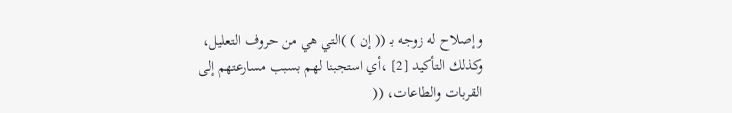وإصلاح له زوجه بـ (( إن ) )التي هي من حروف التعليل، وكذلك التأكيد [2] ،أي استجبنا لهم بسبب مسارعتهم إلى القربات والطاعات، ((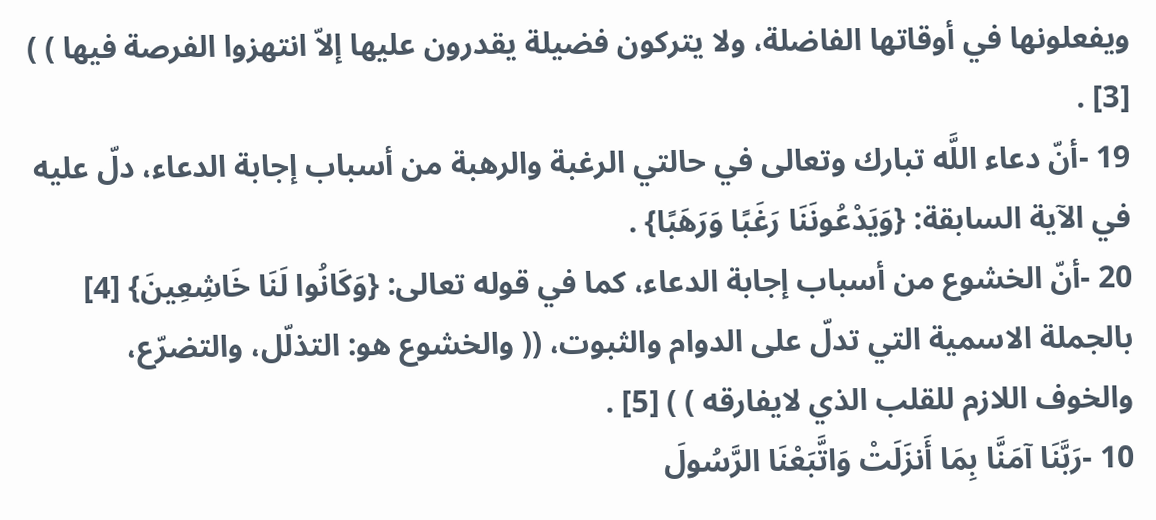ويفعلونها في أوقاتها الفاضلة، ولا يتركون فضيلة يقدرون عليها إلاّ انتهزوا الفرصة فيها ) ) [3] .
19 -أنّ دعاء اللَّه تبارك وتعالى في حالتي الرغبة والرهبة من أسباب إجابة الدعاء، دلّ عليه في الآية السابقة: {وَيَدْعُونَنَا رَغَبًا وَرَهَبًا} .
20 -أنّ الخشوع من أسباب إجابة الدعاء، كما في قوله تعالى: {وَكَانُوا لَنَا خَاشِعِينَ} [4] بالجملة الاسمية التي تدلّ على الدوام والثبوت، (( والخشوع هو: التذلّل، والتضرّع، والخوف اللازم للقلب الذي لايفارقه ) ) [5] .
10 -رَبَّنَا آمَنَّا بِمَا أَنزَلَتْ وَاتَّبَعْنَا الرَّسُولَ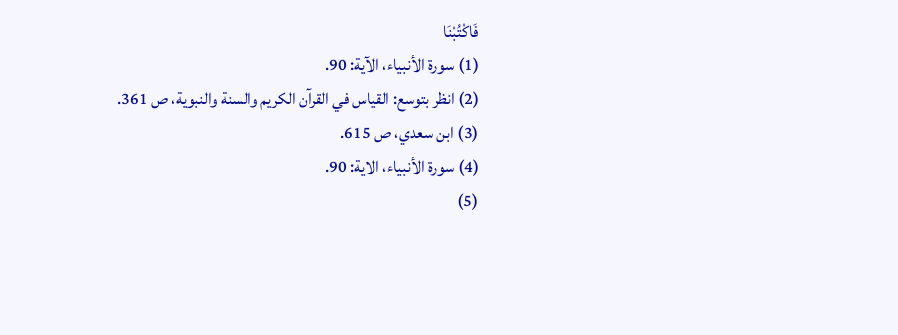فَاكْتُبْنَا
(1) سورة الأنبياء، الآية: 90.
(2) انظر بتوسع: القياس في القرآن الكريم والسنة والنبوية، ص 361.
(3) ابن سعدي، ص 615.
(4) سورة الأنبياء، الاية: 90.
(5)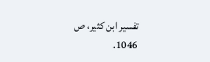تفسير ابن كثير، ص 1046.